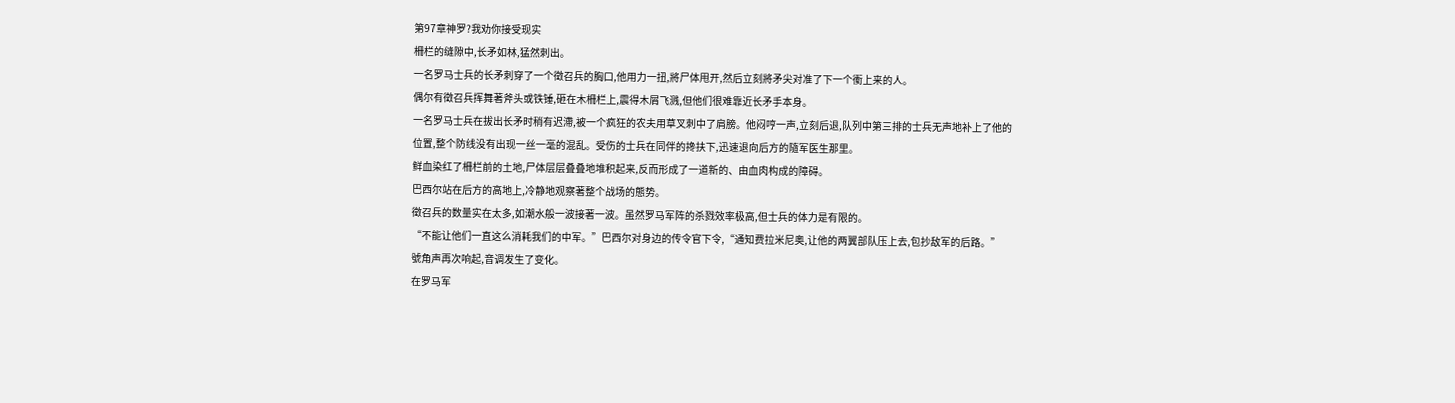第97章神罗?我劝你接受现实
柵栏的缝隙中,长矛如林,猛然刺出。
一名罗马士兵的长矛刺穿了一个徵召兵的胸口,他用力一扭,將尸体甩开,然后立刻將矛尖对准了下一个衝上来的人。
偶尔有徵召兵挥舞著斧头或铁锤,砸在木柵栏上,震得木屑飞溅,但他们很难靠近长矛手本身。
一名罗马士兵在拔出长矛时稍有迟滯,被一个疯狂的农夫用草叉刺中了肩膀。他闷哼一声,立刻后退,队列中第三排的士兵无声地补上了他的位置,整个防线没有出现一丝一毫的混乱。受伤的士兵在同伴的搀扶下,迅速退向后方的隨军医生那里。
鲜血染红了柵栏前的土地,尸体层层叠叠地堆积起来,反而形成了一道新的、由血肉构成的障碍。
巴西尔站在后方的高地上,冷静地观察著整个战场的態势。
徵召兵的数量实在太多,如潮水般一波接著一波。虽然罗马军阵的杀戮效率极高,但士兵的体力是有限的。
“不能让他们一直这么消耗我们的中军。”巴西尔对身边的传令官下令,“通知费拉米尼奥,让他的两翼部队压上去,包抄敌军的后路。”
號角声再次响起,音调发生了变化。
在罗马军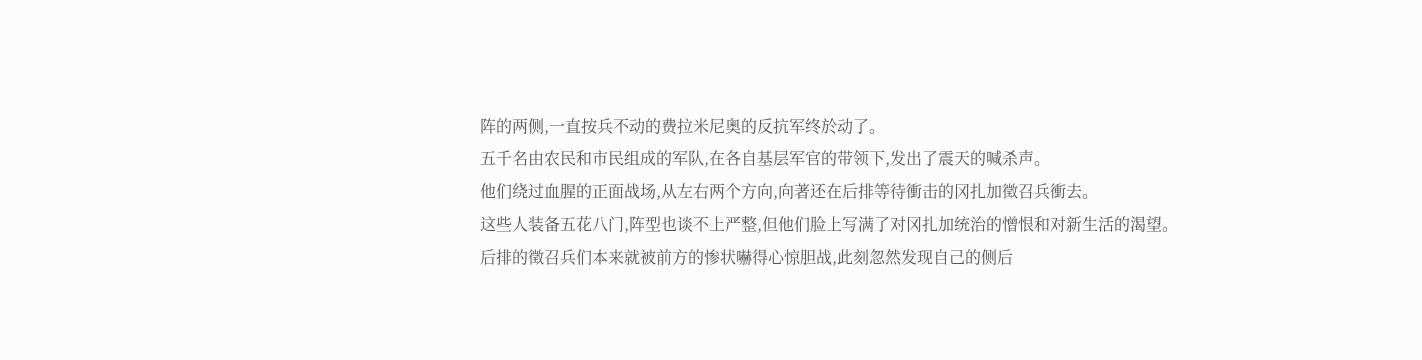阵的两侧,一直按兵不动的费拉米尼奥的反抗军终於动了。
五千名由农民和市民组成的军队,在各自基层军官的带领下,发出了震天的喊杀声。
他们绕过血腥的正面战场,从左右两个方向,向著还在后排等待衝击的冈扎加徵召兵衝去。
这些人装备五花八门,阵型也谈不上严整,但他们脸上写满了对冈扎加统治的憎恨和对新生活的渴望。
后排的徵召兵们本来就被前方的惨状嚇得心惊胆战,此刻忽然发现自己的侧后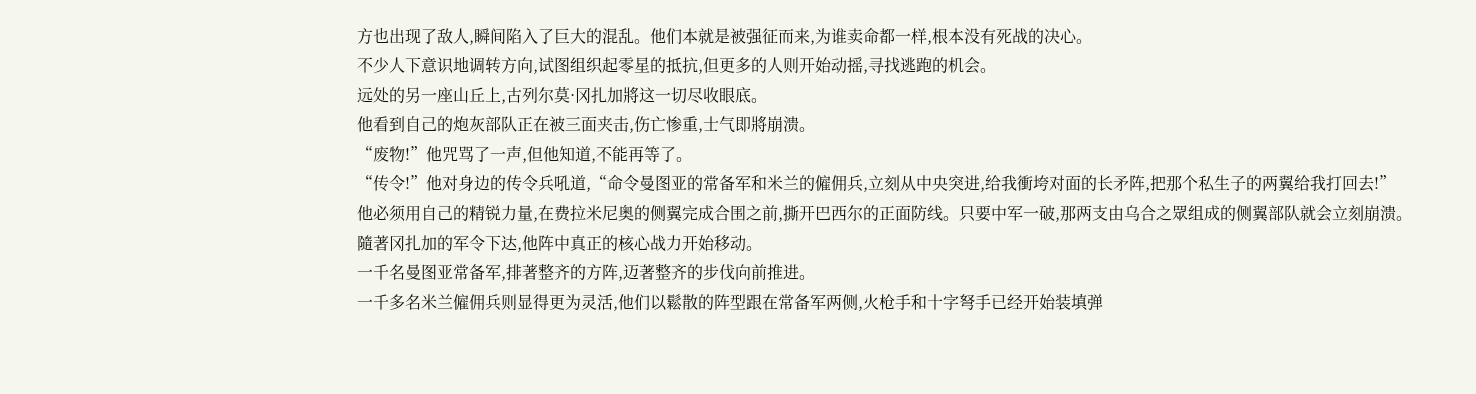方也出现了敌人,瞬间陷入了巨大的混乱。他们本就是被强征而来,为谁卖命都一样,根本没有死战的决心。
不少人下意识地调转方向,试图组织起零星的抵抗,但更多的人则开始动摇,寻找逃跑的机会。
远处的另一座山丘上,古列尔莫·冈扎加將这一切尽收眼底。
他看到自己的炮灰部队正在被三面夹击,伤亡惨重,士气即將崩溃。
“废物!”他咒骂了一声,但他知道,不能再等了。
“传令!”他对身边的传令兵吼道,“命令曼图亚的常备军和米兰的僱佣兵,立刻从中央突进,给我衝垮对面的长矛阵,把那个私生子的两翼给我打回去!”
他必须用自己的精锐力量,在费拉米尼奥的侧翼完成合围之前,撕开巴西尔的正面防线。只要中军一破,那两支由乌合之眾组成的侧翼部队就会立刻崩溃。
隨著冈扎加的军令下达,他阵中真正的核心战力开始移动。
一千名曼图亚常备军,排著整齐的方阵,迈著整齐的步伐向前推进。
一千多名米兰僱佣兵则显得更为灵活,他们以鬆散的阵型跟在常备军两侧,火枪手和十字弩手已经开始装填弹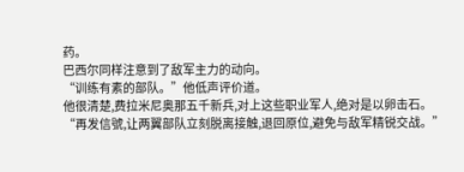药。
巴西尔同样注意到了敌军主力的动向。
“训练有素的部队。”他低声评价道。
他很清楚,费拉米尼奥那五千新兵,对上这些职业军人,绝对是以卵击石。
“再发信號,让两翼部队立刻脱离接触,退回原位,避免与敌军精锐交战。”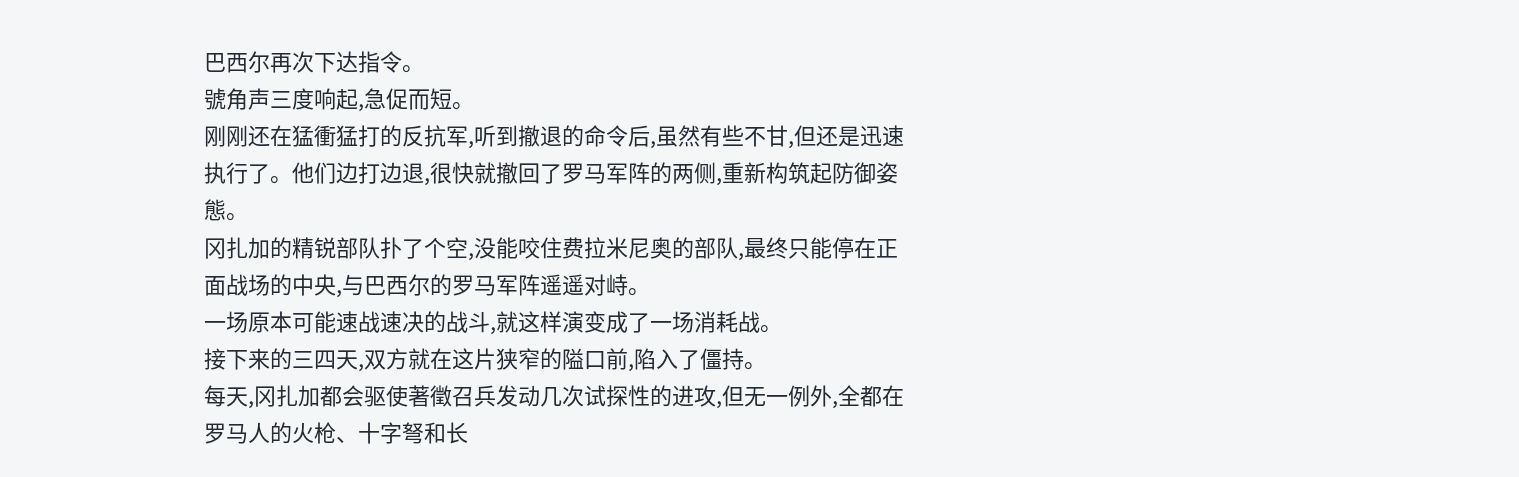巴西尔再次下达指令。
號角声三度响起,急促而短。
刚刚还在猛衝猛打的反抗军,听到撤退的命令后,虽然有些不甘,但还是迅速执行了。他们边打边退,很快就撤回了罗马军阵的两侧,重新构筑起防御姿態。
冈扎加的精锐部队扑了个空,没能咬住费拉米尼奥的部队,最终只能停在正面战场的中央,与巴西尔的罗马军阵遥遥对峙。
一场原本可能速战速决的战斗,就这样演变成了一场消耗战。
接下来的三四天,双方就在这片狭窄的隘口前,陷入了僵持。
每天,冈扎加都会驱使著徵召兵发动几次试探性的进攻,但无一例外,全都在罗马人的火枪、十字弩和长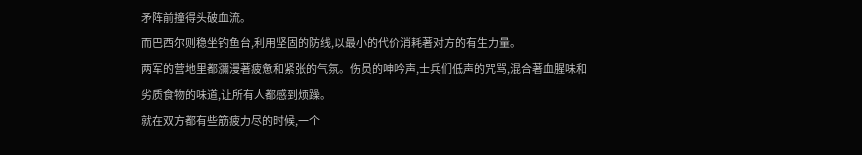矛阵前撞得头破血流。
而巴西尔则稳坐钓鱼台,利用坚固的防线,以最小的代价消耗著对方的有生力量。
两军的营地里都瀰漫著疲惫和紧张的气氛。伤员的呻吟声,士兵们低声的咒骂,混合著血腥味和劣质食物的味道,让所有人都感到烦躁。
就在双方都有些筋疲力尽的时候,一个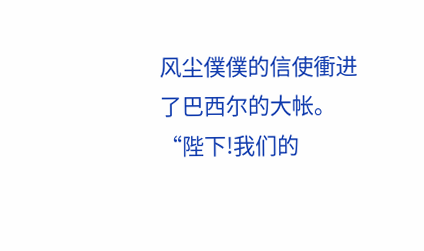风尘僕僕的信使衝进了巴西尔的大帐。
“陛下!我们的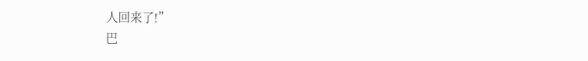人回来了!”
巴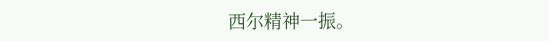西尔精神一振。